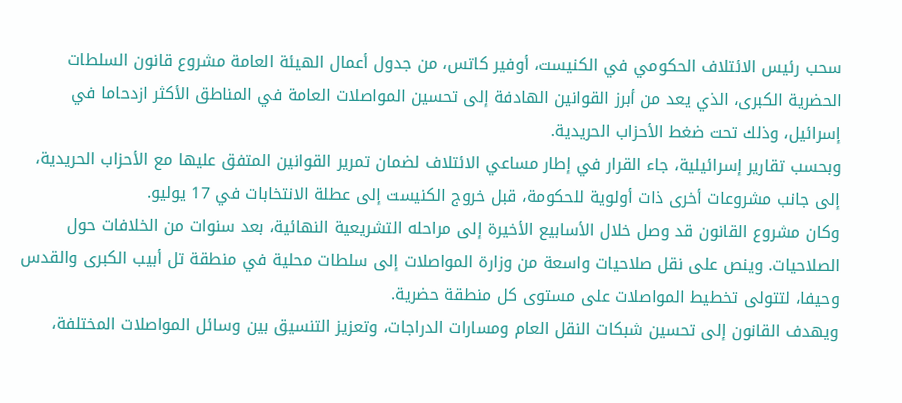سحب رئيس الائتلاف الحكومي في الكنيست، أوفير كاتس، من جدول أعمال الهيئة العامة مشروع قانون السلطات الحضرية الكبرى، الذي يعد من أبرز القوانين الهادفة إلى تحسين المواصلات العامة في المناطق الأكثر ازدحاما في إسرائيل، وذلك تحت ضغط الأحزاب الحريدية.
وبحسب تقارير إسرائيلية، جاء القرار في إطار مساعي الائتلاف لضمان تمرير القوانين المتفق عليها مع الأحزاب الحريدية، إلى جانب مشروعات أخرى ذات أولوية للحكومة، قبل خروج الكنيست إلى عطلة الانتخابات في 17 يوليو.
وكان مشروع القانون قد وصل خلال الأسابيع الأخيرة إلى مراحله التشريعية النهائية، بعد سنوات من الخلافات حول الصلاحيات. وينص على نقل صلاحيات واسعة من وزارة المواصلات إلى سلطات محلية في منطقة تل أبيب الكبرى والقدس وحيفا، لتتولى تخطيط المواصلات على مستوى كل منطقة حضرية.
ويهدف القانون إلى تحسين شبكات النقل العام ومسارات الدراجات، وتعزيز التنسيق بين وسائل المواصلات المختلفة،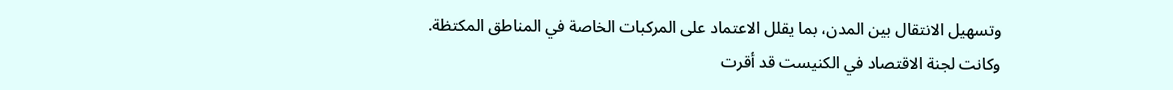وتسهيل الانتقال بين المدن، بما يقلل الاعتماد على المركبات الخاصة في المناطق المكتظة.
وكانت لجنة الاقتصاد في الكنيست قد أقرت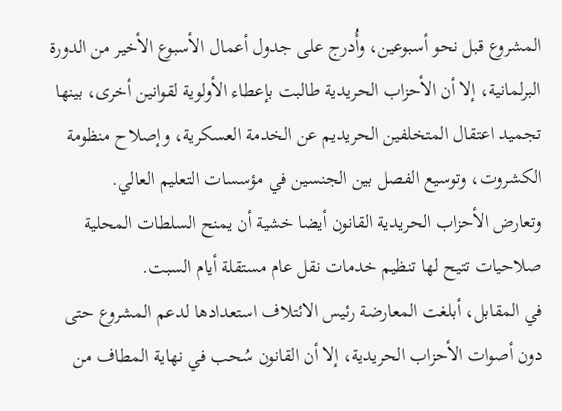المشروع قبل نحو أسبوعين، وأُدرج على جدول أعمال الأسبوع الأخير من الدورة البرلمانية، إلا أن الأحزاب الحريدية طالبت بإعطاء الأولوية لقوانين أخرى، بينها تجميد اعتقال المتخلفين الحريديم عن الخدمة العسكرية، وإصلاح منظومة الكشروت، وتوسيع الفصل بين الجنسين في مؤسسات التعليم العالي.
وتعارض الأحزاب الحريدية القانون أيضا خشية أن يمنح السلطات المحلية صلاحيات تتيح لها تنظيم خدمات نقل عام مستقلة أيام السبت.
في المقابل، أبلغت المعارضة رئيس الائتلاف استعدادها لدعم المشروع حتى دون أصوات الأحزاب الحريدية، إلا أن القانون سُحب في نهاية المطاف من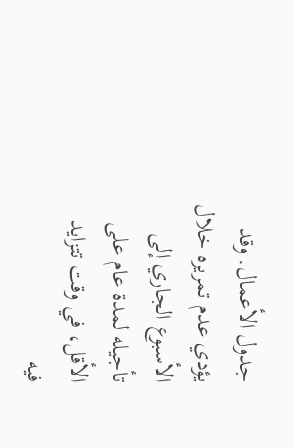جدول الأعمال. وقد يؤدي عدم تمريره خلال الأسبوع الجاري إلى تأجيله لمدة عام على الأقل، في وقت تتزايد فيه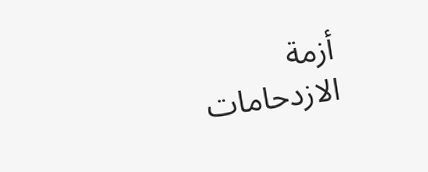أزمة الازدحامات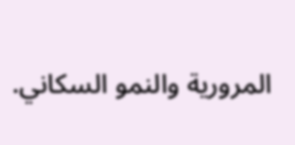المرورية والنمو السكاني.